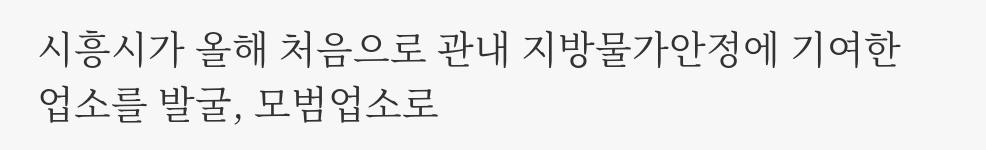시흥시가 올해 처음으로 관내 지방물가안정에 기여한 업소를 발굴, 모범업소로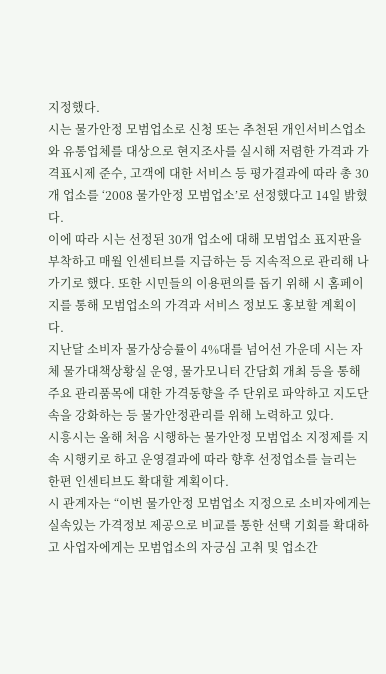지정했다.
시는 물가안정 모범업소로 신청 또는 추천된 개인서비스업소와 유통업체를 대상으로 현지조사를 실시해 저렴한 가격과 가격표시제 준수, 고객에 대한 서비스 등 평가결과에 따라 총 30개 업소를 ‘2008 물가안정 모범업소’로 선정했다고 14일 밝혔다.
이에 따라 시는 선정된 30개 업소에 대해 모범업소 표지판을 부착하고 매월 인센티브를 지급하는 등 지속적으로 관리해 나가기로 했다. 또한 시민들의 이용편의를 돕기 위해 시 홈페이지를 통해 모범업소의 가격과 서비스 정보도 홍보할 계획이다.
지난달 소비자 물가상승률이 4%대를 넘어선 가운데 시는 자체 물가대책상황실 운영, 물가모니터 간담회 개최 등을 통해 주요 관리품목에 대한 가격동향을 주 단위로 파악하고 지도단속을 강화하는 등 물가안정관리를 위해 노력하고 있다.
시흥시는 올해 처음 시행하는 물가안정 모범업소 지정제를 지속 시행키로 하고 운영결과에 따라 향후 선정업소를 늘리는 한편 인센티브도 확대할 계획이다.
시 관계자는 “이번 물가안정 모범업소 지정으로 소비자에게는 실속있는 가격정보 제공으로 비교를 통한 선택 기회를 확대하고 사업자에게는 모범업소의 자긍심 고취 및 업소간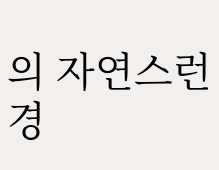의 자연스런 경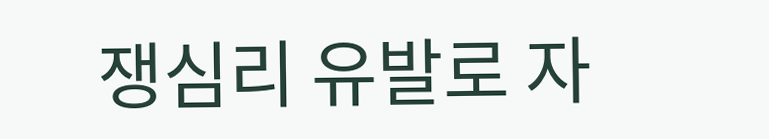쟁심리 유발로 자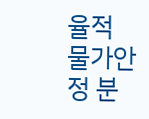율적 물가안정 분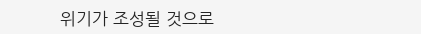위기가 조성될 것으로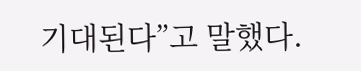기대된다”고 말했다.